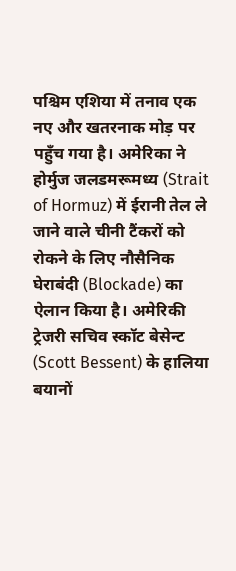पश्चिम एशिया में तनाव एक नए और खतरनाक मोड़ पर पहुँच गया है। अमेरिका ने होर्मुज जलडमरूमध्य (Strait of Hormuz) में ईरानी तेल ले जाने वाले चीनी टैंकरों को रोकने के लिए नौसैनिक घेराबंदी (Blockade) का ऐलान किया है। अमेरिकी ट्रेजरी सचिव स्कॉट बेसेन्ट (Scott Bessent) के हालिया बयानों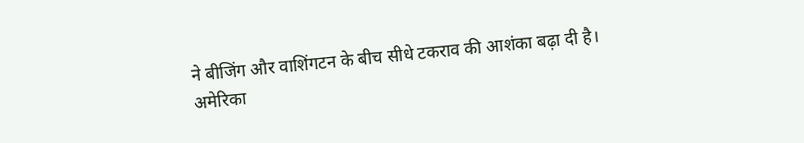ने बीजिंग और वाशिंगटन के बीच सीधे टकराव की आशंका बढ़ा दी है।
अमेरिका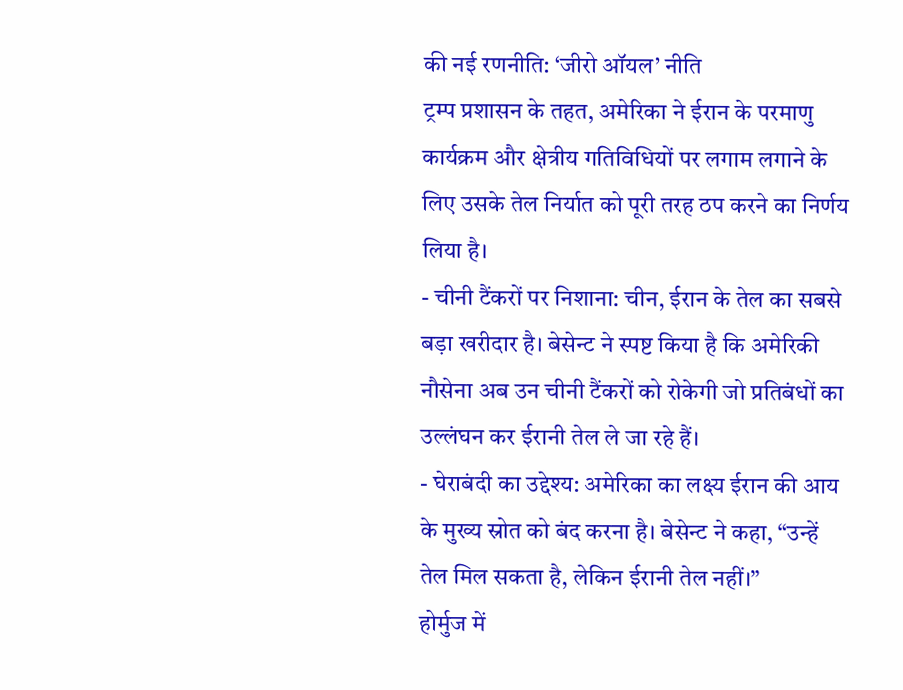की नई रणनीति: ‘जीरो ऑयल’ नीति
ट्रम्प प्रशासन के तहत, अमेरिका ने ईरान के परमाणु कार्यक्रम और क्षेत्रीय गतिविधियों पर लगाम लगाने के लिए उसके तेल निर्यात को पूरी तरह ठप करने का निर्णय लिया है।
- चीनी टैंकरों पर निशाना: चीन, ईरान के तेल का सबसे बड़ा खरीदार है। बेसेन्ट ने स्पष्ट किया है कि अमेरिकी नौसेना अब उन चीनी टैंकरों को रोकेगी जो प्रतिबंधों का उल्लंघन कर ईरानी तेल ले जा रहे हैं।
- घेराबंदी का उद्देश्य: अमेरिका का लक्ष्य ईरान की आय के मुख्य स्रोत को बंद करना है। बेसेन्ट ने कहा, “उन्हें तेल मिल सकता है, लेकिन ईरानी तेल नहीं।”
होर्मुज में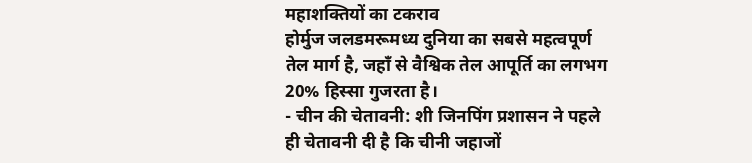महाशक्तियों का टकराव
होर्मुज जलडमरूमध्य दुनिया का सबसे महत्वपूर्ण तेल मार्ग है, जहाँ से वैश्विक तेल आपूर्ति का लगभग 20% हिस्सा गुजरता है।
- चीन की चेतावनी: शी जिनपिंग प्रशासन ने पहले ही चेतावनी दी है कि चीनी जहाजों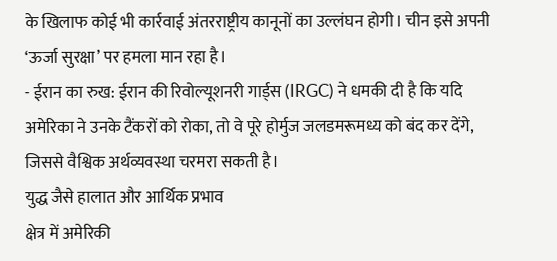के खिलाफ कोई भी कार्रवाई अंतरराष्ट्रीय कानूनों का उल्लंघन होगी। चीन इसे अपनी ‘ऊर्जा सुरक्षा’ पर हमला मान रहा है।
- ईरान का रुख: ईरान की रिवोल्यूशनरी गार्ड्स (IRGC) ने धमकी दी है कि यदि अमेरिका ने उनके टैंकरों को रोका, तो वे पूरे होर्मुज जलडमरूमध्य को बंद कर देंगे, जिससे वैश्विक अर्थव्यवस्था चरमरा सकती है।
युद्ध जैसे हालात और आर्थिक प्रभाव
क्षेत्र में अमेरिकी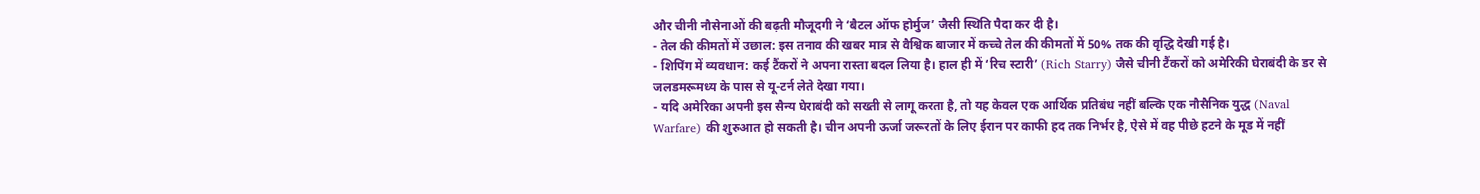और चीनी नौसेनाओं की बढ़ती मौजूदगी ने ‘बैटल ऑफ होर्मुज’ जैसी स्थिति पैदा कर दी है।
- तेल की कीमतों में उछाल: इस तनाव की खबर मात्र से वैश्विक बाजार में कच्चे तेल की कीमतों में 50% तक की वृद्धि देखी गई है।
- शिपिंग में व्यवधान: कई टैंकरों ने अपना रास्ता बदल लिया है। हाल ही में ‘रिच स्टारी’ (Rich Starry) जैसे चीनी टैंकरों को अमेरिकी घेराबंदी के डर से जलडमरूमध्य के पास से यू-टर्न लेते देखा गया।
- यदि अमेरिका अपनी इस सैन्य घेराबंदी को सख्ती से लागू करता है, तो यह केवल एक आर्थिक प्रतिबंध नहीं बल्कि एक नौसैनिक युद्ध (Naval Warfare) की शुरुआत हो सकती है। चीन अपनी ऊर्जा जरूरतों के लिए ईरान पर काफी हद तक निर्भर है, ऐसे में वह पीछे हटने के मूड में नहीं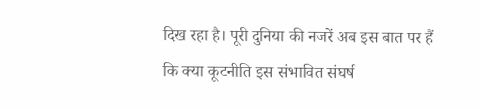दिख रहा है। पूरी दुनिया की नजरें अब इस बात पर हैं कि क्या कूटनीति इस संभावित संघर्ष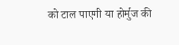को टाल पाएगी या होर्मुज की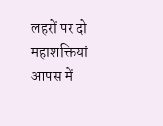लहरों पर दो महाशक्तियां आपस में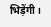भिड़ेंगी।